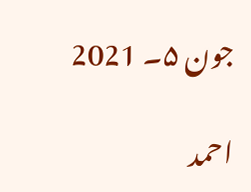جون ۵۔ 2021

احمد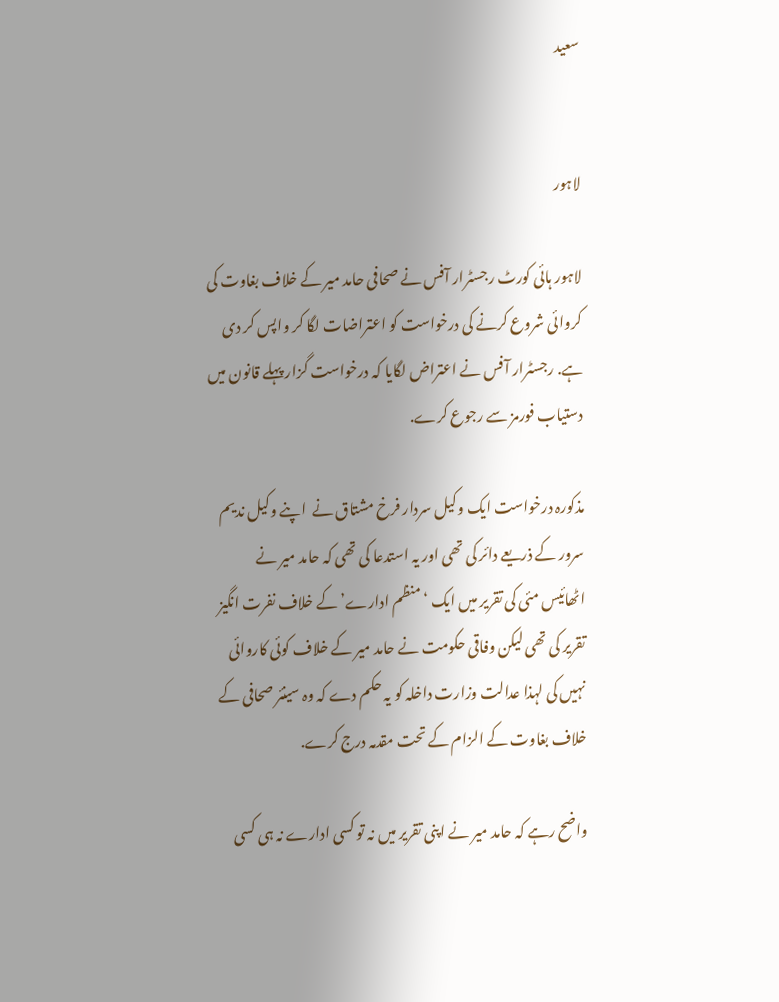سعید


لاہور

لاہور ہائی کورٹ رجسٹرار آفس نے صحافی حامد میر کے خلاف بغاوت کی کروائی شروع کرنے کی درخواست کو اعتراضات لگا کر واپس کر دی ہے. رجسٹرار آفس نے اعتراض لگایا کہ درخواست گزار پہلے قانون میں  دستیاب فورمز سے رجوع کرے.

مذکورہ درخواست ایک وکیل سردار فرخ مشتاق نے  اپنے وکیل ندیم سرور کے ذریعے دائر کی تھی اور یہ استدعا کی تھی کہ حامد میر نے اٹھائیس مئی کی تقریر میں ایک ‘منظم ادارے’ کے خلاف نفرت انگیز تقریر کی تھی لیکن وفاقی حکومت نے حامد میر کے خلاف کوئی کاروائی نہیں کی لہذا عدالت وزارت داخلہ کو یہ حکم دے کہ وہ سینئر صحافی کے خلاف بغاوت کے الزام کے تحت مقدمہ درج کرے.

واضح رہے کہ حامد میر نے اپنی تقریر میں نہ تو کسی ادارے نہ ہی کسی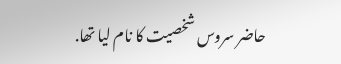حاضر سروس شخصیت کا نام لیا تھا.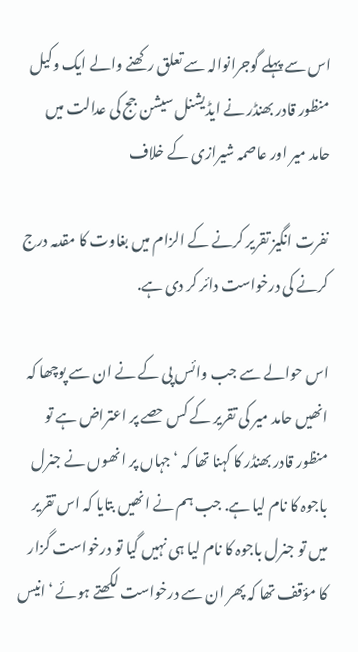اس سے پہلے گوجرانوالہ سے تعلق رکھنے والے ایک وکیل  منظور قادر بھنڈر نے ایڈیشنل سیشن جج کی عدالت میں حامد میر اور عاصمہ شیرازی کے خلاف

نفرت انگیز تقریر کرنے کے الزام میں بغاوت کا مقدمہ درج کرنے کی درخواست دائر کر دی ہے.

اس حوالے سے جب وائس پی کے نے ان سے پوچھا کہ انھیں حامد میر کی تقریر کے کس حصے پر اعتراض ہے تو منظور قادر بھنڈر کا کہنا تھا کہ ‘جہاں پر انھوں نے جنرل باجوہ کا نام لیا ہے. جب ہم نے انھیں بتایا کہ اس تقریر میں تو جنرل باجوہ کا نام لیا ہی نہیں گیا تو درخواست گزار کا مؤقف تھا کہ پھر ان سے درخواست لکھتے ہوئے ‘انیس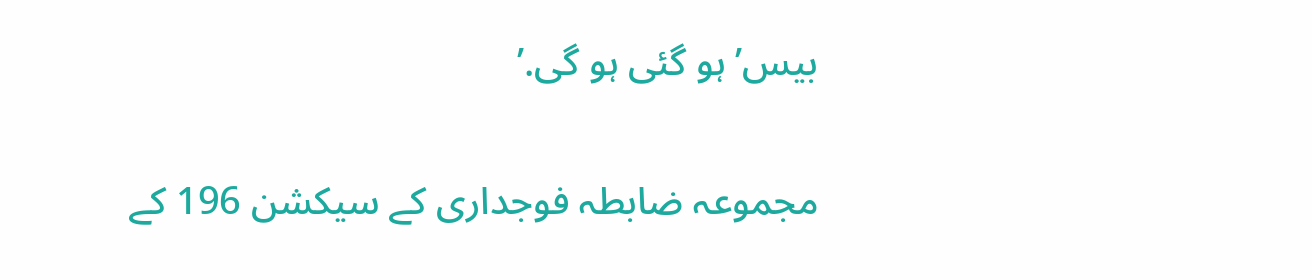بیس’ ہو گئی ہو گی.’

مجموعہ ضابطہ فوجداری کے سیکشن 196 کے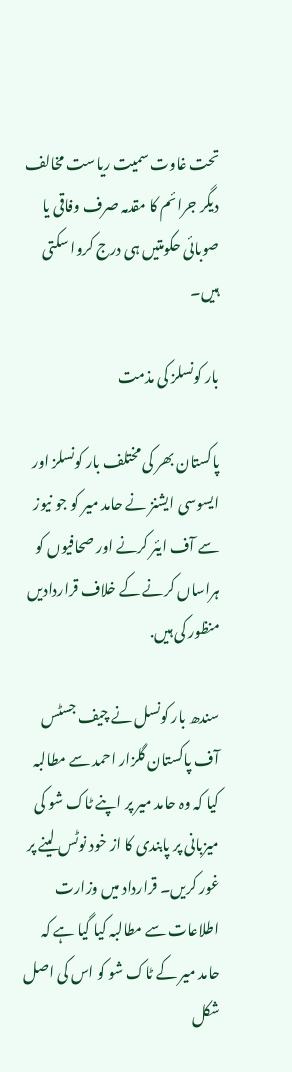تحت غاوت سمیت ریاست مخالف دیگر جرائم کا مقدمہ صرف وفاقی یا صوبائی حکومتیں ہی درج کروا سکتی ہیں۔

بار کونسلز کی مذمت

پاکستان بھر کی مختلف بار کونسلز اور ایسوسی ایشنز نے حامد میر کو جو نیوز سے آف ایئر کرنے اور صحافیوں کو ہراساں کرنے کے خلاف قراردادیں منظور کی ہیں.

سندھ بار کونسل نے چیف جسٹس آف پاکستان گلزار احمد سے مطالبہ کیا کہ وہ حامد میر پر اپنے ٹاک شو کی میزبانی پر پابندی کا از خود نوٹس لینے پر غور کریں۔ قرارداد میں وزارت اطلاعات سے مطالبہ کیا گیا ہے کہ حامد میر کے ٹاک شو کو اس کی اصل شکل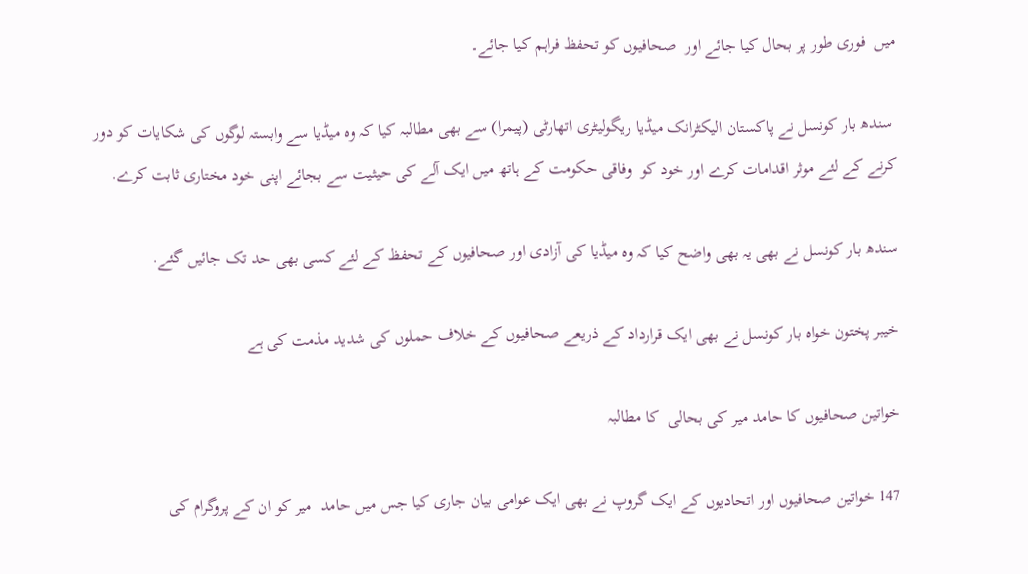میں  فوری طور پر بحال کیا جائے اور  صحافیوں کو تحفظ فراہم کیا جائے۔

 سندھ بار کونسل نے پاکستان الیکٹرانک میڈیا ریگولیٹری اتھارٹی (پیمرا) سے بھی مطالبہ کیا کہ وہ میڈیا سے وابستہ لوگوں کی شکایات کو دور کرنے کے لئے موثر اقدامات کرے اور خود کو  وفاقی حکومت کے ہاتھ میں ایک آلے کی حیثیت سے بجائے اپنی خود مختاری ثابت کرے.

سندھ بار کونسل نے بھی یہ بھی واضح کیا کہ وہ میڈیا کی آزادی اور صحافیوں کے تحفظ کے لئے کسی بھی حد تک جائیں گئے.

خیبر پختون خواہ بار کونسل نے بھی ایک قرارداد کے ذریعے صحافیوں کے خلاف حملوں کی شدید مذمت کی ہے

خواتین صحافیوں کا حامد میر کی بحالی  کا مطالبہ

147 خواتین صحافیوں اور اتحادیوں کے ایک گروپ نے بھی ایک عوامی بیان جاری کیا جس میں حامد  میر کو ان کے پروگرام کی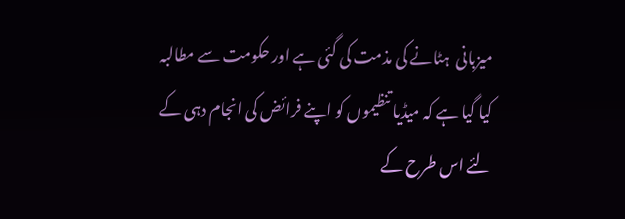میزبانی  ہٹانے کی مذمت کی گئی ہے اور حکومت سے مطالبہ کیا گیا ہے کہ میڈیا تنظیموں کو اپنے فرائض کی انجام دہی کے لئے اس طرح کے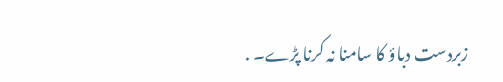زبردست دباؤ کا سامنا نہ کرنا پڑے۔ .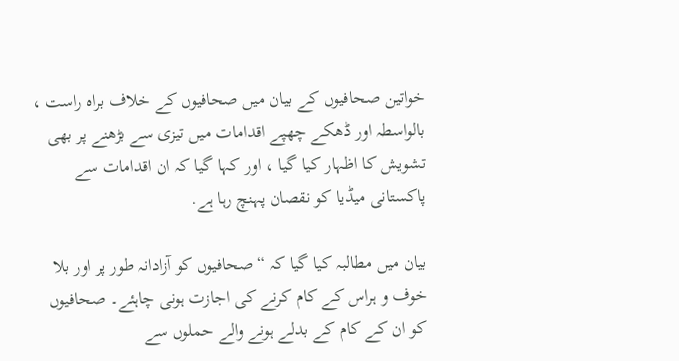خواتین صحافیوں کے بیان میں صحافیوں کے خلاف براہ راست ، بالواسطہ اور ڈھکے چھپے اقدامات میں تیزی سے بڑھنے پر بھی تشویش کا اظہار کیا گیا ، اور کہا گیا کہ ان اقدامات سے پاکستانی میڈیا کو نقصان پہنچ رہا ہے.

بیان میں مطالبہ کیا گیا کہ “صحافیوں کو آزادانہ طور پر اور بلا خوف و ہراس کے کام کرنے کی اجازت ہونی چاہئے۔ صحافیوں کو ان کے کام کے بدلے ہونے والے حملوں سے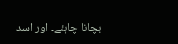بچانا چاہئے۔ اور اسد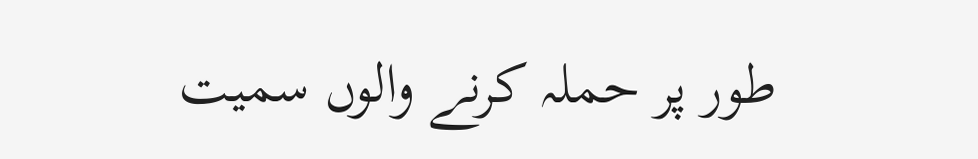طور پر حملہ کرنے والوں سمیت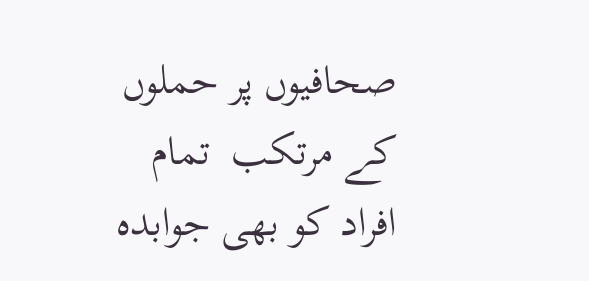صحافیوں پر حملوں کے مرتکب  تمام افراد کو بھی جوابدہ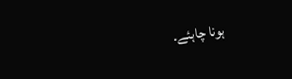ہونا چاہئے۔